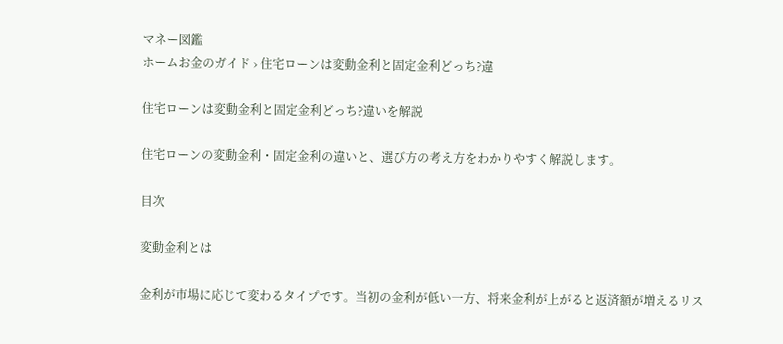マネー図鑑
ホームお金のガイド › 住宅ローンは変動金利と固定金利どっち?違

住宅ローンは変動金利と固定金利どっち?違いを解説

住宅ローンの変動金利・固定金利の違いと、選び方の考え方をわかりやすく解説します。

目次

変動金利とは

金利が市場に応じて変わるタイプです。当初の金利が低い一方、将来金利が上がると返済額が増えるリス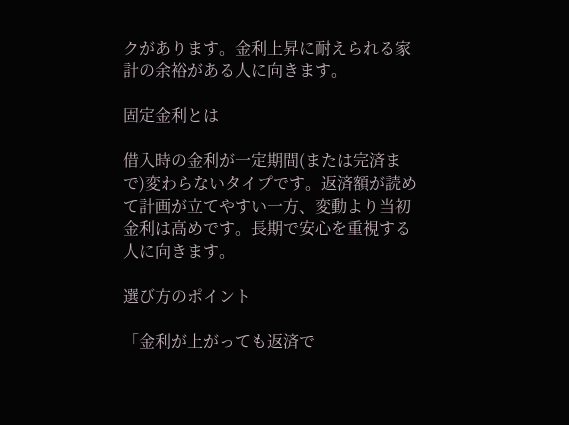クがあります。金利上昇に耐えられる家計の余裕がある人に向きます。

固定金利とは

借入時の金利が一定期間(または完済まで)変わらないタイプです。返済額が読めて計画が立てやすい一方、変動より当初金利は高めです。長期で安心を重視する人に向きます。

選び方のポイント

「金利が上がっても返済で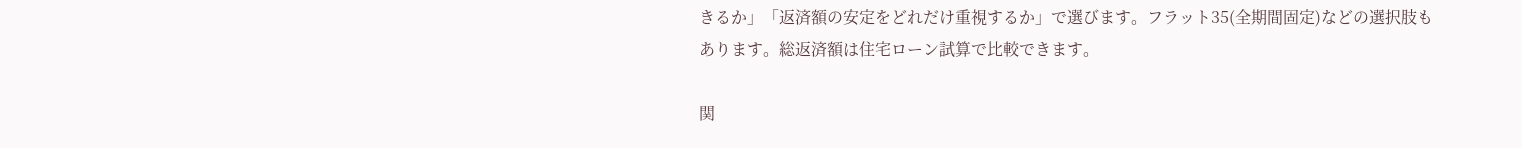きるか」「返済額の安定をどれだけ重視するか」で選びます。フラット35(全期間固定)などの選択肢もあります。総返済額は住宅ローン試算で比較できます。

関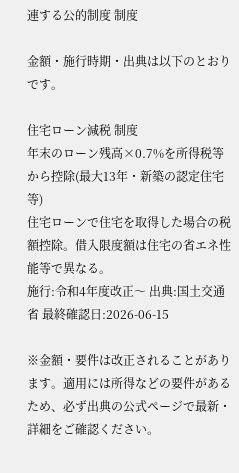連する公的制度 制度

金額・施行時期・出典は以下のとおりです。

住宅ローン減税 制度
年末のローン残高×0.7%を所得税等から控除(最大13年・新築の認定住宅等)
住宅ローンで住宅を取得した場合の税額控除。借入限度額は住宅の省エネ性能等で異なる。
施行:令和4年度改正〜 出典:国土交通省 最終確認日:2026-06-15

※金額・要件は改正されることがあります。適用には所得などの要件があるため、必ず出典の公式ページで最新・詳細をご確認ください。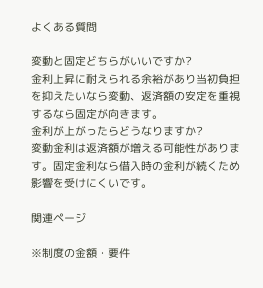よくある質問

変動と固定どちらがいいですか?
金利上昇に耐えられる余裕があり当初負担を抑えたいなら変動、返済額の安定を重視するなら固定が向きます。
金利が上がったらどうなりますか?
変動金利は返済額が増える可能性があります。固定金利なら借入時の金利が続くため影響を受けにくいです。

関連ページ

※制度の金額・要件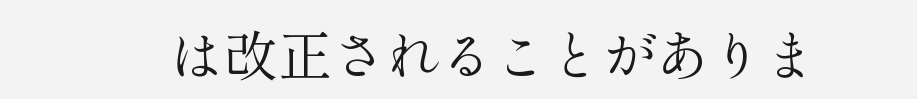は改正されることがありま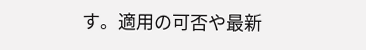す。適用の可否や最新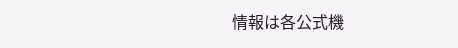情報は各公式機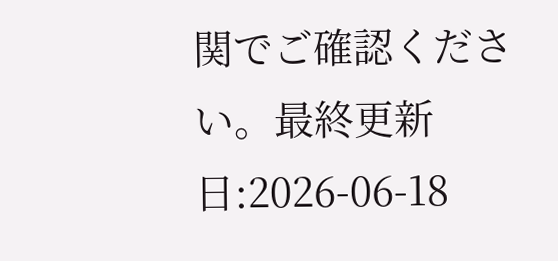関でご確認ください。最終更新日:2026-06-18